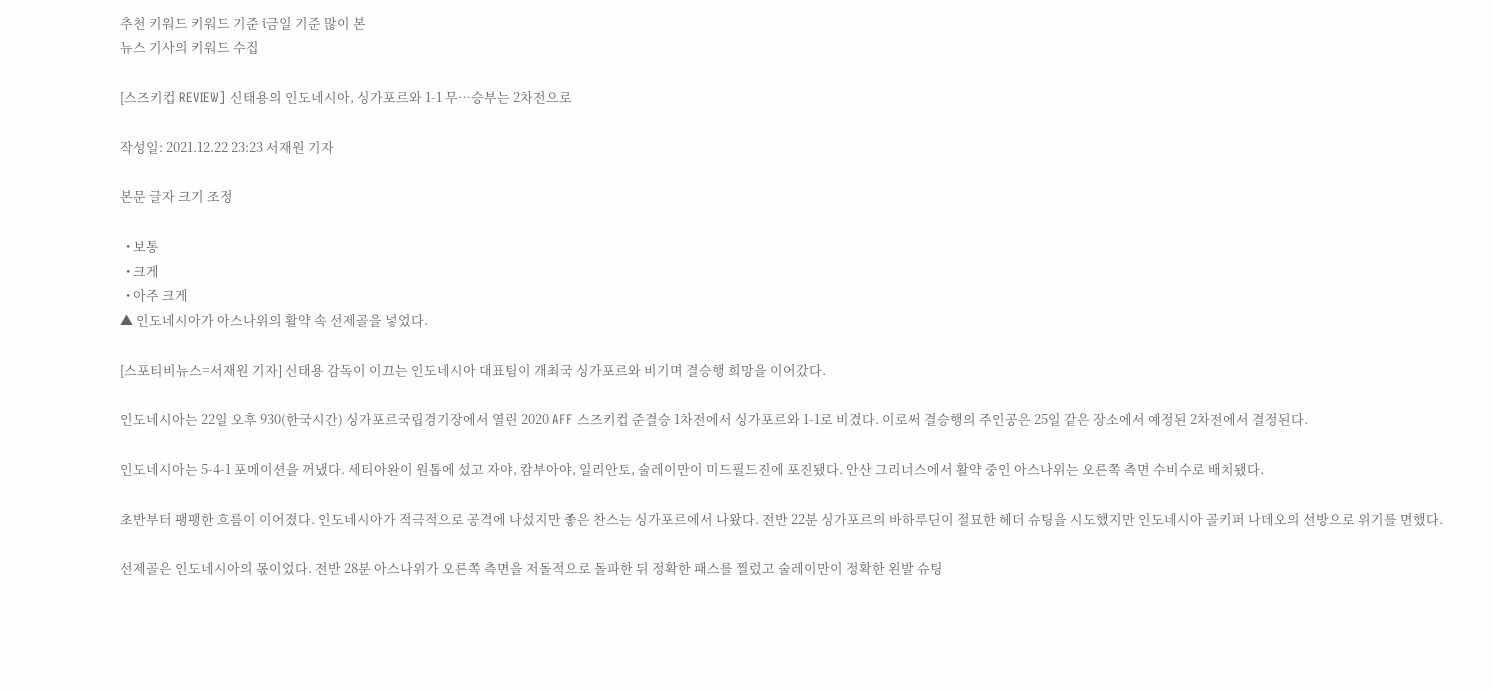추천 키워드 키워드 기준 i금일 기준 많이 본
뉴스 기사의 키워드 수집

[스즈키컵 REVIEW] 신태용의 인도네시아, 싱가포르와 1-1 무…승부는 2차전으로

작성일: 2021.12.22 23:23 서재원 기자

본문 글자 크기 조정

  • 보통
  • 크게
  • 아주 크게
▲ 인도네시아가 아스나위의 활약 속 선제골을 넣었다.

[스포티비뉴스=서재원 기자] 신태용 감독이 이끄는 인도네시아 대표팀이 개최국 싱가포르와 비기며 결승행 희망을 이어갔다.

인도네시아는 22일 오후 930(한국시간) 싱가포르국립경기장에서 열린 2020 AFF 스즈키컵 준결승 1차전에서 싱가포르와 1-1로 비겼다. 이로써 결승행의 주인공은 25일 같은 장소에서 예정된 2차전에서 결정된다.

인도네시아는 5-4-1 포메이션을 꺼냈다. 세티아완이 원톱에 섰고 자야, 캄부아야, 일리안토, 술레이만이 미드필드진에 포진됐다. 안산 그리너스에서 활약 중인 아스나위는 오른쪽 측면 수비수로 배치됐다.

초반부터 팽팽한 흐름이 이어졌다. 인도네시아가 적극적으로 공격에 나섰지만 좋은 찬스는 싱가포르에서 나왔다. 전반 22분 싱가포르의 바하루딘이 절묘한 헤더 슈팅을 시도했지만 인도네시아 골키퍼 나데오의 선방으로 위기를 면했다.

선제골은 인도네시아의 몫이었다. 전반 28분 아스나위가 오른쪽 측면을 저돌적으로 돌파한 뒤 정확한 패스를 찔렀고 술레이만이 정확한 왼발 슈팅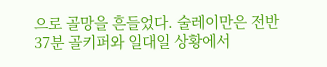으로 골망을 흔들었다. 술레이만은 전반 37분 골키퍼와 일대일 상황에서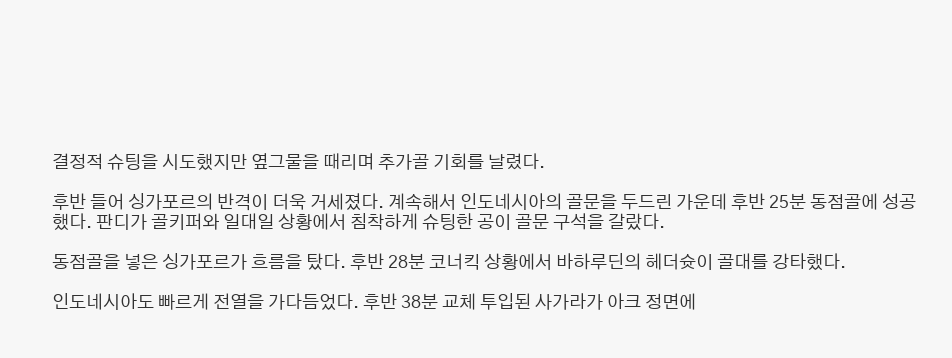결정적 슈팅을 시도했지만 옆그물을 때리며 추가골 기회를 날렸다.

후반 들어 싱가포르의 반격이 더욱 거세졌다. 계속해서 인도네시아의 골문을 두드린 가운데 후반 25분 동점골에 성공했다. 판디가 골키퍼와 일대일 상황에서 침착하게 슈팅한 공이 골문 구석을 갈랐다.

동점골을 넣은 싱가포르가 흐름을 탔다. 후반 28분 코너킥 상황에서 바하루딘의 헤더슛이 골대를 강타했다.

인도네시아도 빠르게 전열을 가다듬었다. 후반 38분 교체 투입된 사가라가 아크 정면에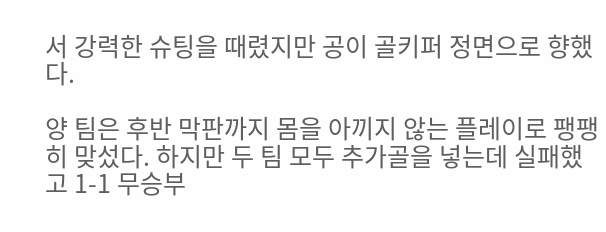서 강력한 슈팅을 때렸지만 공이 골키퍼 정면으로 향했다.

양 팀은 후반 막판까지 몸을 아끼지 않는 플레이로 팽팽히 맞섰다. 하지만 두 팀 모두 추가골을 넣는데 실패했고 1-1 무승부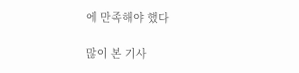에 만족해야 했다

많이 본 기사